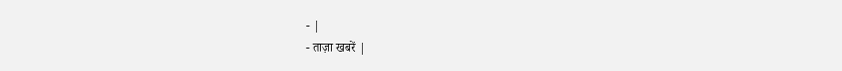- |
- ताज़ा खबरें |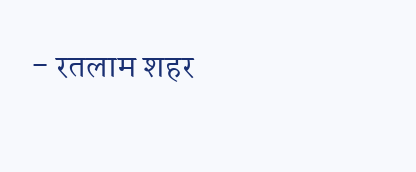- रतलाम शहर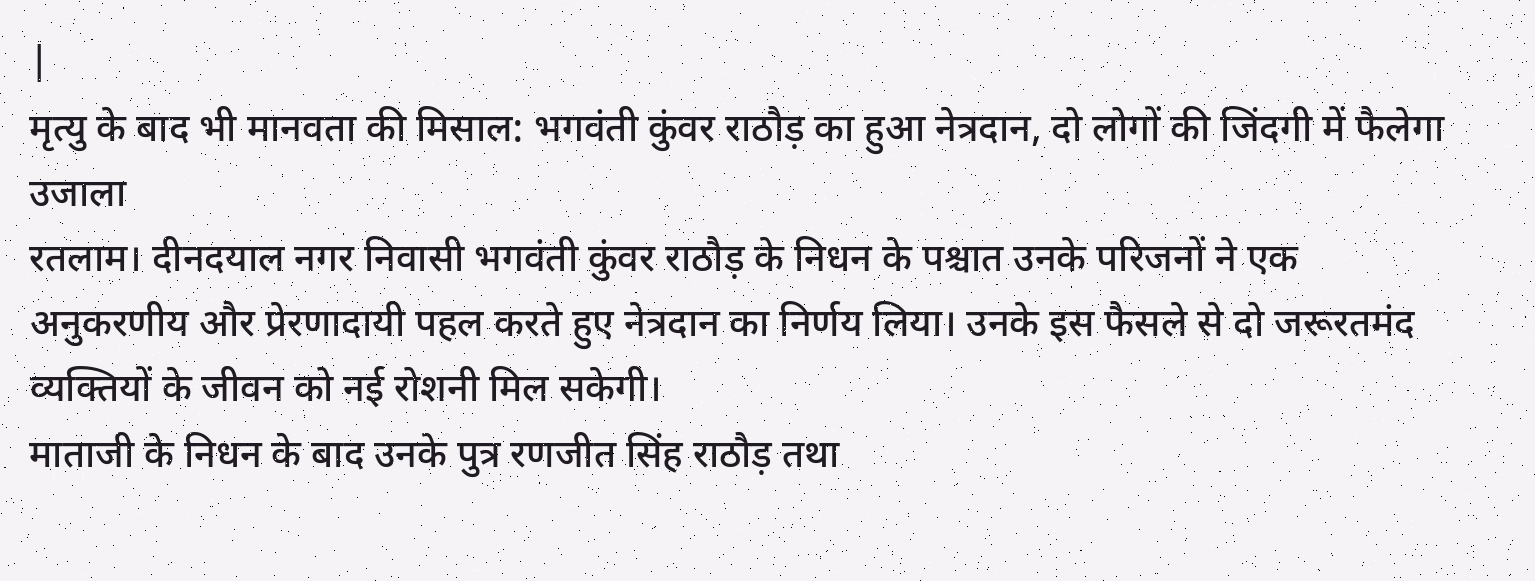|
मृत्यु के बाद भी मानवता की मिसाल: भगवंती कुंवर राठौड़ का हुआ नेत्रदान, दो लोगों की जिंदगी में फैलेगा उजाला
रतलाम। दीनदयाल नगर निवासी भगवंती कुंवर राठौड़ के निधन के पश्चात उनके परिजनों ने एक अनुकरणीय और प्रेरणादायी पहल करते हुए नेत्रदान का निर्णय लिया। उनके इस फैसले से दो जरूरतमंद व्यक्तियों के जीवन को नई रोशनी मिल सकेगी।
माताजी के निधन के बाद उनके पुत्र रणजीत सिंह राठौड़ तथा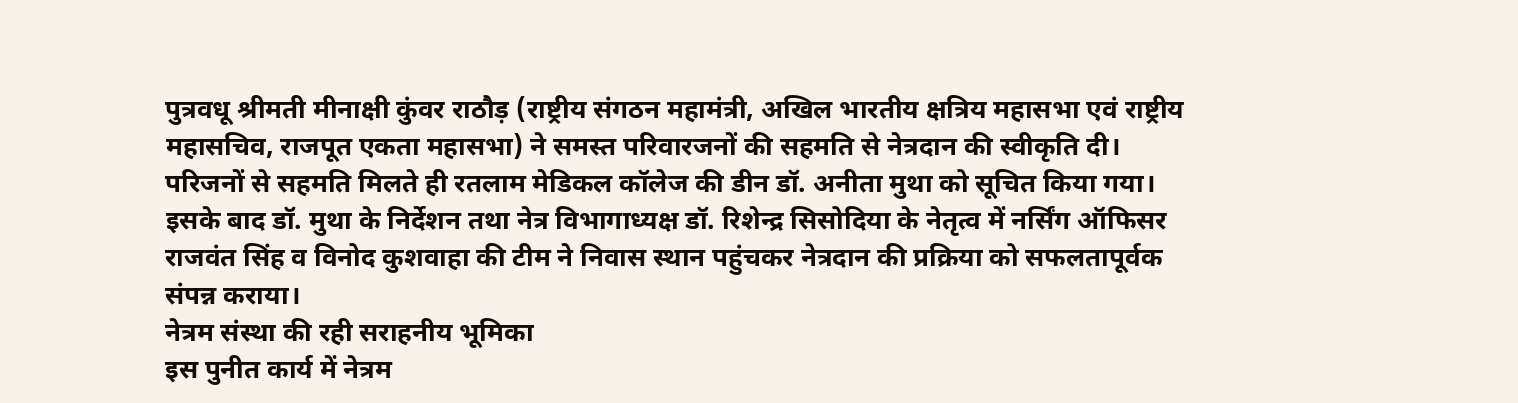पुत्रवधू श्रीमती मीनाक्षी कुंवर राठौड़ (राष्ट्रीय संगठन महामंत्री, अखिल भारतीय क्षत्रिय महासभा एवं राष्ट्रीय महासचिव, राजपूत एकता महासभा) ने समस्त परिवारजनों की सहमति से नेत्रदान की स्वीकृति दी। परिजनों से सहमति मिलते ही रतलाम मेडिकल कॉलेज की डीन डॉ. अनीता मुथा को सूचित किया गया।
इसके बाद डॉ. मुथा के निर्देशन तथा नेत्र विभागाध्यक्ष डॉ. रिशेन्द्र सिसोदिया के नेतृत्व में नर्सिंग ऑफिसर राजवंत सिंह व विनोद कुशवाहा की टीम ने निवास स्थान पहुंचकर नेत्रदान की प्रक्रिया को सफलतापूर्वक संपन्न कराया।
नेत्रम संस्था की रही सराहनीय भूमिका
इस पुनीत कार्य में नेत्रम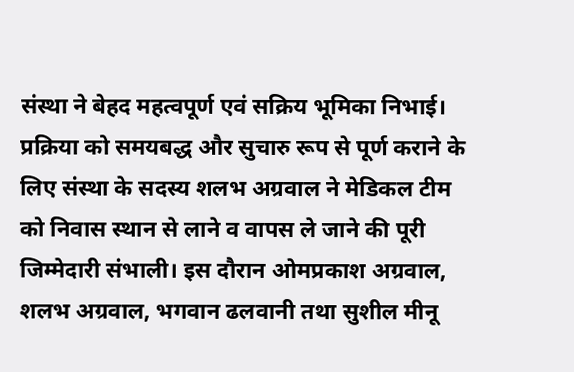संस्था ने बेहद महत्वपूर्ण एवं सक्रिय भूमिका निभाई। प्रक्रिया को समयबद्ध और सुचारु रूप से पूर्ण कराने के लिए संस्था के सदस्य शलभ अग्रवाल ने मेडिकल टीम को निवास स्थान से लाने व वापस ले जाने की पूरी जिम्मेदारी संभाली। इस दौरान ओमप्रकाश अग्रवाल, शलभ अग्रवाल, भगवान ढलवानी तथा सुशील मीनू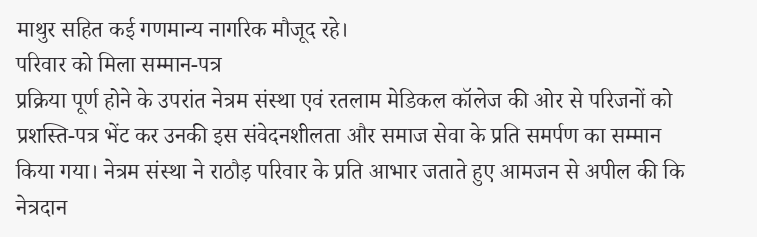माथुर सहित कई गणमान्य नागरिक मौजूद रहे।
परिवार को मिला सम्मान-पत्र
प्रक्रिया पूर्ण होने के उपरांत नेत्रम संस्था एवं रतलाम मेडिकल कॉलेज की ओर से परिजनों को प्रशस्ति-पत्र भेंट कर उनकी इस संवेदनशीलता और समाज सेवा के प्रति समर्पण का सम्मान किया गया। नेत्रम संस्था ने राठौड़ परिवार के प्रति आभार जताते हुए आमजन से अपील की कि नेत्रदान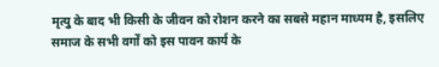मृत्यु के बाद भी किसी के जीवन को रोशन करने का सबसे महान माध्यम है, इसलिए समाज के सभी वर्गों को इस पावन कार्य के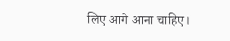लिए आगे आना चाहिए।